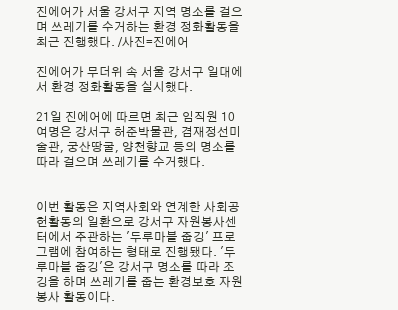진에어가 서울 강서구 지역 명소를 걸으며 쓰레기를 수거하는 환경 정화활동을 최근 진행했다. /사진=진에어

진에어가 무더위 속 서울 강서구 일대에서 환경 정화활동을 실시했다.

21일 진에어에 따르면 최근 임직원 10여명은 강서구 허준박물관, 겸재정선미술관, 궁산땅굴, 양천향교 등의 명소를 따라 걸으며 쓰레기를 수거했다.


이번 활동은 지역사회와 연계한 사회공헌활동의 일환으로 강서구 자원봉사센터에서 주관하는 '두루마블 줍깅' 프로그램에 참여하는 형태로 진행됐다. '두루마블 줍깅'은 강서구 명소를 따라 조깅을 하며 쓰레기를 줍는 환경보호 자원봉사 활동이다.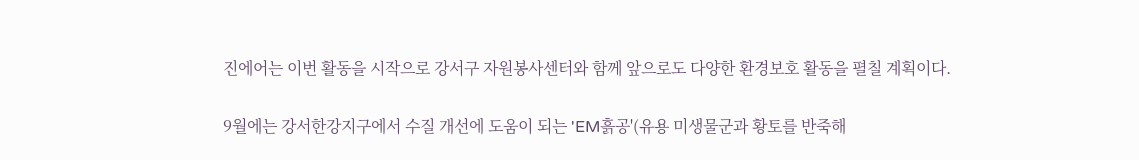진에어는 이번 활동을 시작으로 강서구 자원봉사센터와 함께 앞으로도 다양한 환경보호 활동을 펼칠 계획이다.

9월에는 강서한강지구에서 수질 개선에 도움이 되는 'EM흙공'(유용 미생물군과 황토를 반죽해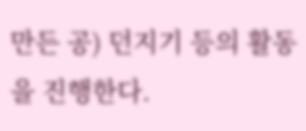만든 공) 던지기 등의 활동을 진행한다.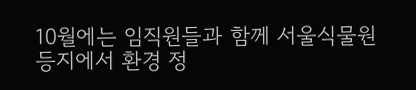10월에는 임직원들과 함께 서울식물원 등지에서 환경 정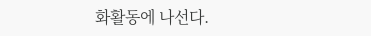화활동에 나선다.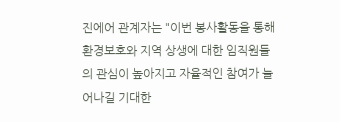진에어 관계자는 "이번 봉사활동을 통해 환경보호와 지역 상생에 대한 임직원들의 관심이 높아지고 자율적인 참여가 늘어나길 기대한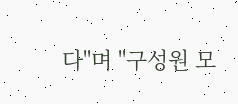다"며 "구성원 모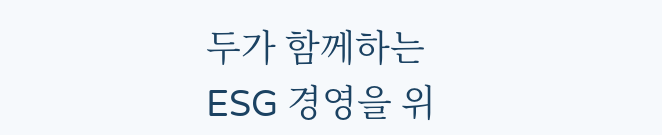두가 함께하는 ESG 경영을 위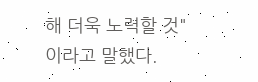해 더욱 노력할 것"이라고 말했다.